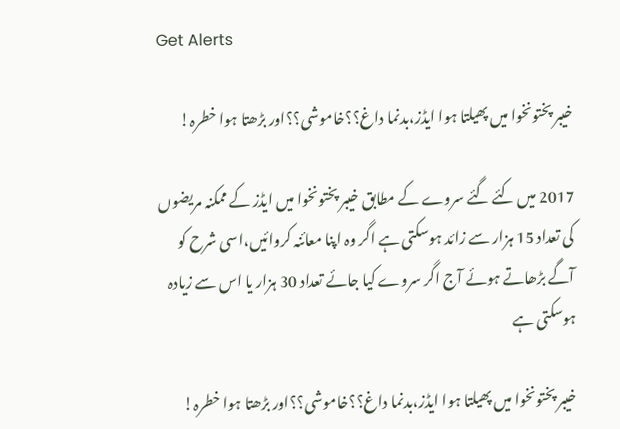Get Alerts

خیبر پختونخوا میں پھیلتا ہوا ایڈز،بدنما داغ؟؟خاموشی؟؟اور بڑھتا ہوا خطرہ!

2017 میں کئے گئے سروے کے مطابق خیبر پختونخوا میں ایڈز کے ممکنہ مریضوں کی تعداد 15 ہزار سے زائد ہوسکتی ہے اگر وہ اپنا معائنہ کروائیں،اسی شرح کو آگے بڑھاتے ہوئے آج اگر سروے کیا جائے تعداد 30 ہزار یا اس سے زیادہ ہوسکتی ہے

خیبر پختونخوا میں پھیلتا ہوا ایڈز،بدنما داغ؟؟خاموشی؟؟اور بڑھتا ہوا خطرہ!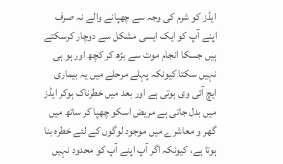ایڈز کو شرم کی وجہ سے چھپانے والے نہ صرف اپنے آپ کو ایک ایسی مشکل سے دوچار کرسکتے ہیں جسکا انجام موت سے بڑھ کر کچھ اور ہو ہی نہیں سکتا کیونکہ پہلے مرحلے میں یہ بیماری ایچ آئی وی ہوتی ہے اور بعد میں خطرناک ہوکر ایڈز میں بدل جاتی ہے مریض اسکو چھپا کر ساتھ میں گھر و معاشرے میں موجود لوگوں کے لئے خطرہ بنا ہوتا ہے، کیونکہ اگر آپ اپنے آپ کو محدود نہیں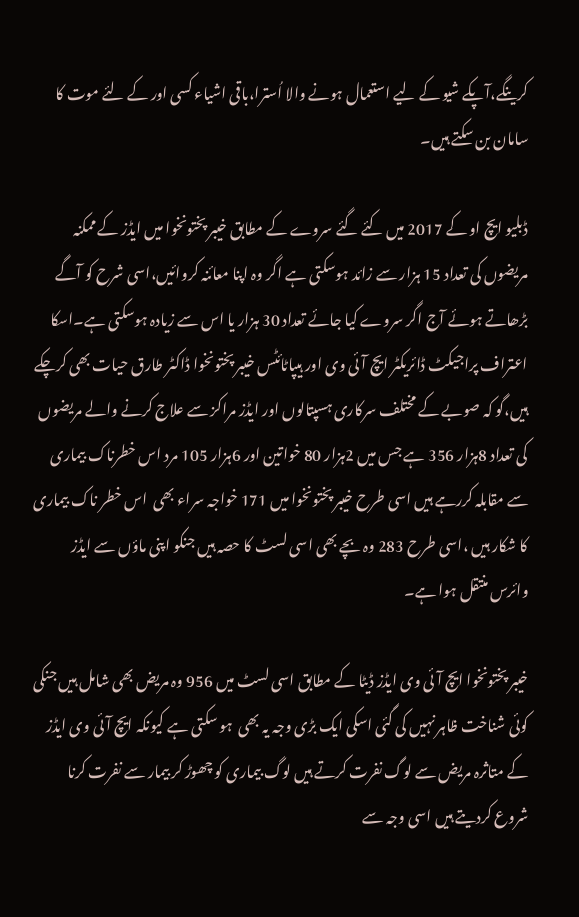کرینگے،آپکے شیو کے لیے استعمال ہونے والا اُسترا،باقی اشیاء کسی اور کے لئے موت کا سامان بن سکتے ہیں۔

ڈبلیو ایچ او کے 2017 میں کئے گئے سروے کے مطابق خیبر پختونخوا میں ایڈز کے ممکنہ مریضوں کی تعداد 15 ہزار سے زائد ہوسکتی ہے اگر وہ اپنا معائنہ کروائیں،اسی شرح کو آگے بڑھاتے ہوئے آج اگر سروے کیا جائے تعداد 30 ہزار یا اس سے زیادہ ہوسکتی ہے۔اسکا اعتراف پراجیکٹ ڈائریکٹر ایچ آئی وی اور ہیپاٹائٹس خیبر پختونخوا ڈاکٹر طارق حیات بھی کرچکے ہیں،گو کہ صوبے کے مختلف سرکاری ہسپتالوں اور ایڈز مراکز سے علاج کرنے والے مریضوں کی تعداد 8ہزار 356 ہے جس میں 2ہزار 80 خواتین اور 6ہزار 105 مرد اس خطرناک بیماری سے مقابلہ کررہے ہیں اسی طرح خیبر پختونخوا میں 171 خواجہ سراء بھی  اس خطر ناک بیماری کا شکار ہیں ،اسی طرح 283 وہ بچے بھی اسی لسٹ کا حصہ ہیں جنکو اپنی ماؤں سے ایڈز وائرس منتقل ہوا ہے۔

خیبر پختونخوا ایچ آئی وی ایڈز ڈیٹا کے مطابق اسی لسٹ میں 956 وہ مریض بھی شامل ہیں جنکی کوئی شناخت ظاہر نہیں کی گئی اسکی ایک بڑی وجہ یہ بھی  ہو سکتی ہے کیونکہ ایچ آئی وی ایڈز کے متاثرہ مریض سے لوگ نفرت کرتے ہیں لوگ بیماری کو چھوڑ کر بیمار سے نفرت کرنا  شروع کردیتے ہیں اسی وجہ سے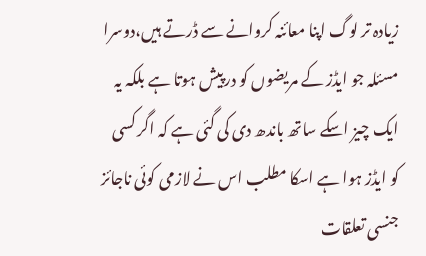زیادہ تر لوگ اپنا معائنہ کروانے سے ڈرتے ہیں،دوسرا مسئلہ جو ایڈز کے مریضوں کو درپیش ہوتا ہے بلکہ یہ ایک چیز اسکے ساتھ باندھ دی کی گئی ہے کہ اگر کسی کو ایڈز ہوا ہے اسکا مطلب اس نے لازمی کوئی ناجائز جنسی تعلقات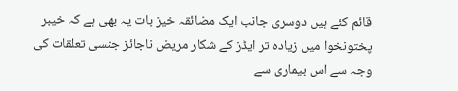قائم کئے ہیں دوسری جانب ایک مضائقہ خیز بات یہ بھی ہے کہ خیبر پختونخوا میں زیادہ تر ایڈز کے شکار مریض ناجائز جنسی تعلقات کی وجہ سے اس بیماری سے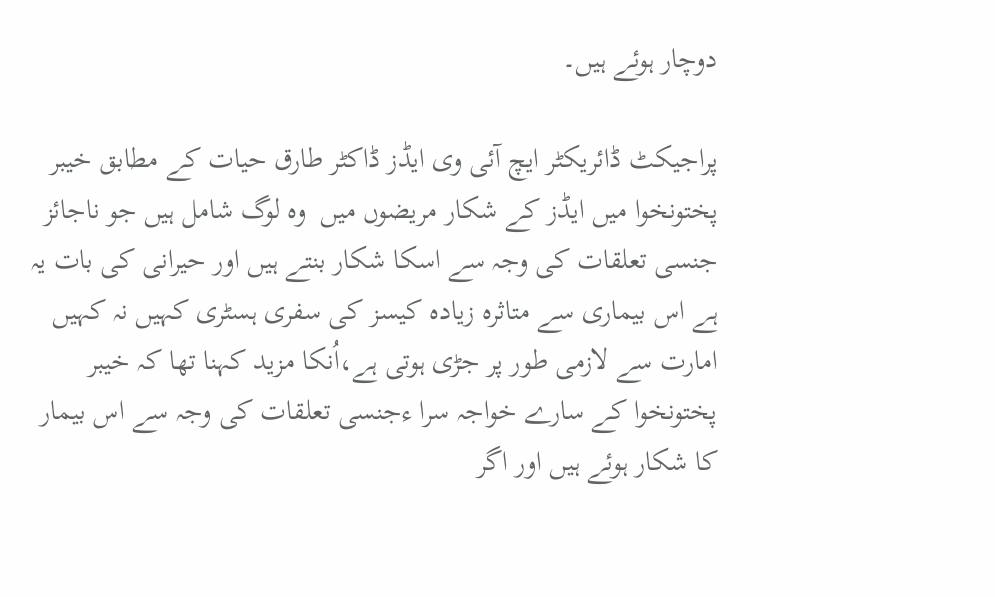دوچار ہوئے ہیں۔

پراجیکٹ ڈائریکٹر ایچ آئی وی ایڈز ڈاکٹر طارق حیات کے مطابق خیبر پختونخوا میں ایڈز کے شکار مریضوں میں  وہ لوگ شامل ہیں جو ناجائز جنسی تعلقات کی وجہ سے اسکا شکار بنتے ہیں اور حیرانی کی بات یہ ہے اس بیماری سے متاثرہ زیادہ کیسز کی سفری ہسٹری کہیں نہ کہیں امارت سے لازمی طور پر جڑی ہوتی ہے،اُنکا مزید کہنا تھا کہ خیبر پختونخوا کے سارے خواجہ سرا ءجنسی تعلقات کی وجہ سے اس بیمار کا شکار ہوئے ہیں اور اگر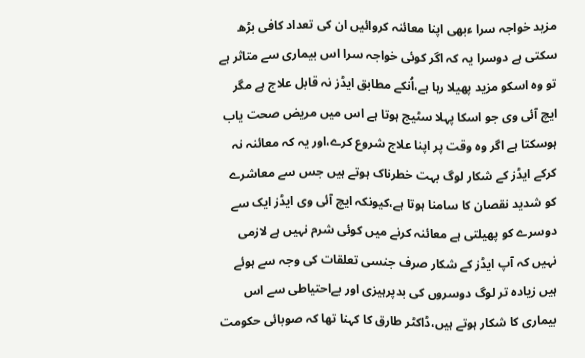مزید خواجہ سرا ءبھی اپنا معائنہ کروائیں ان کی تعداد کافی بڑھ سکتی ہے دوسرا یہ کہ اگر کوئی خواجہ سرا اس بیماری سے متاثر ہے تو وہ اسکو مزید پھیلا رہا ہے،اُنکے مطابق ایڈز نہ قابل علاج ہے مگر ایچ آئی وی جو اسکا پہلا سٹیج ہوتا ہے اس میں مریض صحت یاب ہوسکتا ہے اگر وہ وقت پر اپنا علاج شروع کرے،اور یہ کہ معائنہ نہ کرکے ایڈز کے شکار لوگ بہت خطرناک ہوتے ہیں جس سے معاشرے کو شدید نقصان کا سامنا ہوتا ہے،کیونکہ ایچ آئی وی ایڈز ایک سے دوسرے کو پھیلتی ہے معائنہ کرنے میں کوئی شرم نہیں ہے لازمی نہیں کہ آپ ایڈز کے شکار صرف جنسی تعلقات کی وجہ سے ہوئے ہیں زیادہ تر لوگ دوسروں کی بدپرہیزی اور بےاحتیاطی سے اس بیماری کا شکار ہوتے ہیں،ڈاکٹر طارق کا کہنا تھا کہ صوبائی حکومت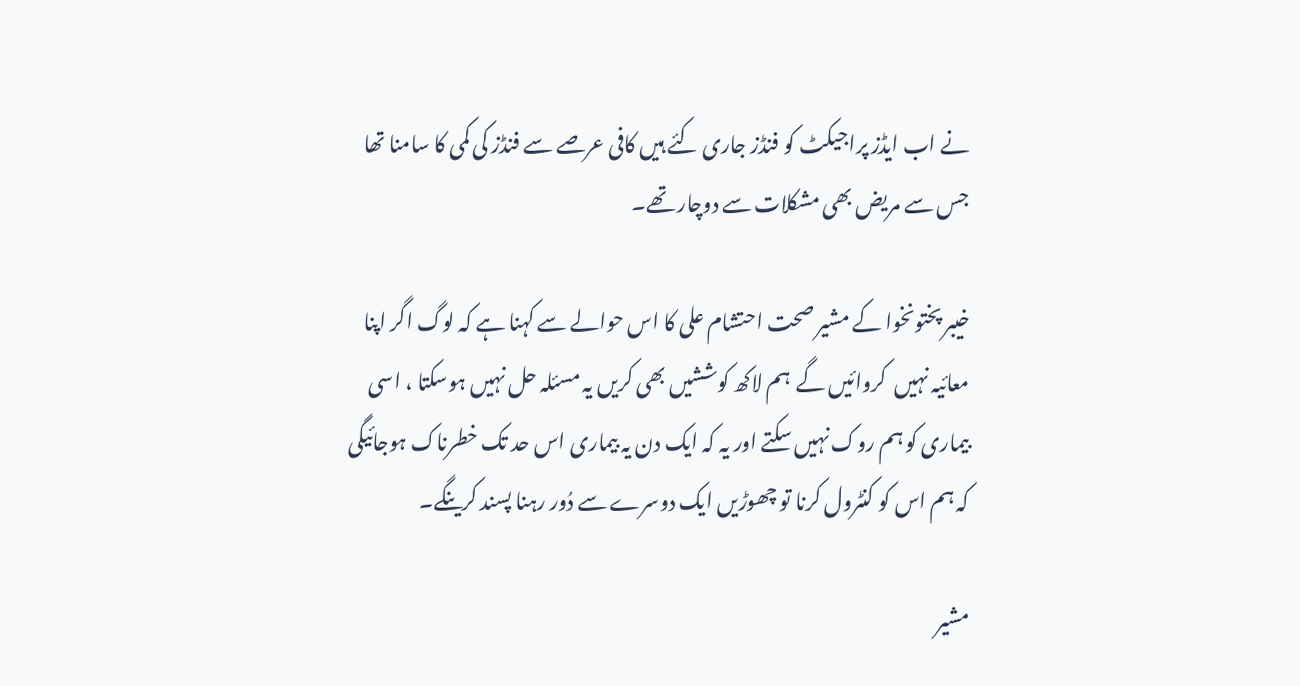نے اب ایڈز پراجیکٹ کو فنڈز جاری کئے ہیں کافی عرصے سے فنڈز کی کمی کا سامنا تھا جس سے مریض بھی مشکلات سے دوچار تھے۔

خیبر پختونخوا کے مشیر صحت احتشام علی کا اس حوالے سے کہنا ہے کہ لوگ اگر اپنا معائیہ نہیں  کروائیں گے  ہم لاکھ کوششیں بھی کریں یہ مسئلہ حل نہیں ہوسکتا ، اسی بیماری کو ہم روک نہیں سکتے اور یہ کہ ایک دن یہ بیماری اس حد تک خطرناک ہوجائیگی کہ ہم اس کو کنٹرول کرنا تو چھوڑیں ایک دوسرے سے دُور رہنا پسند کرینگے۔

مشیر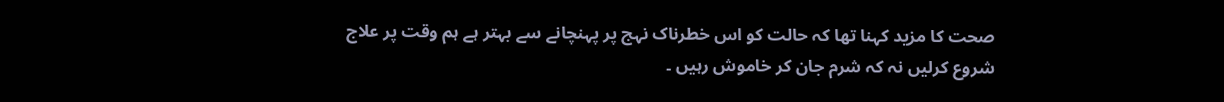صحت کا مزید کہنا تھا کہ حالت کو اس خطرناک نہج پر پہنچانے سے بہتر ہے ہم وقت پر علاج شروع کرلیں نہ کہ شرم جان کر خاموش رہیں ۔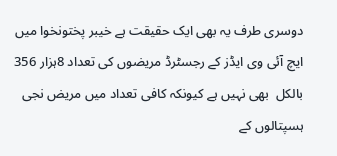دوسری طرف یہ بھی ایک حقیقت ہے خیبر پختونخوا میں ایچ آئی وی ایڈز کے رجسٹرڈ مریضوں کی تعداد 8ہزار 356 بالکل  بھی نہیں ہے کیونکہ کافی تعداد میں مریض نجی ہسپتالوں کے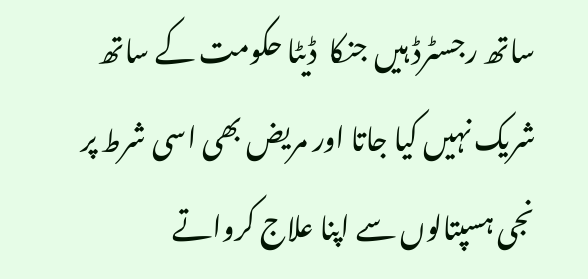ساتھ رجسٹرڈ ہیں جنکا  ڈیٹا حکومت کے ساتھ شریک نہیں کیا جاتا اور مریض بھی اسی شرط پر نجی ہسپتالوں سے اپنا علاج کرواتے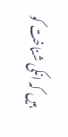ہیں کہ انکی شناخت کو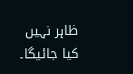ظاہر نہیں کیا جائیگا۔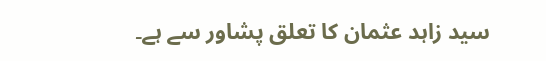سید زاہد عثمان کا تعلق پشاور سے ہے۔